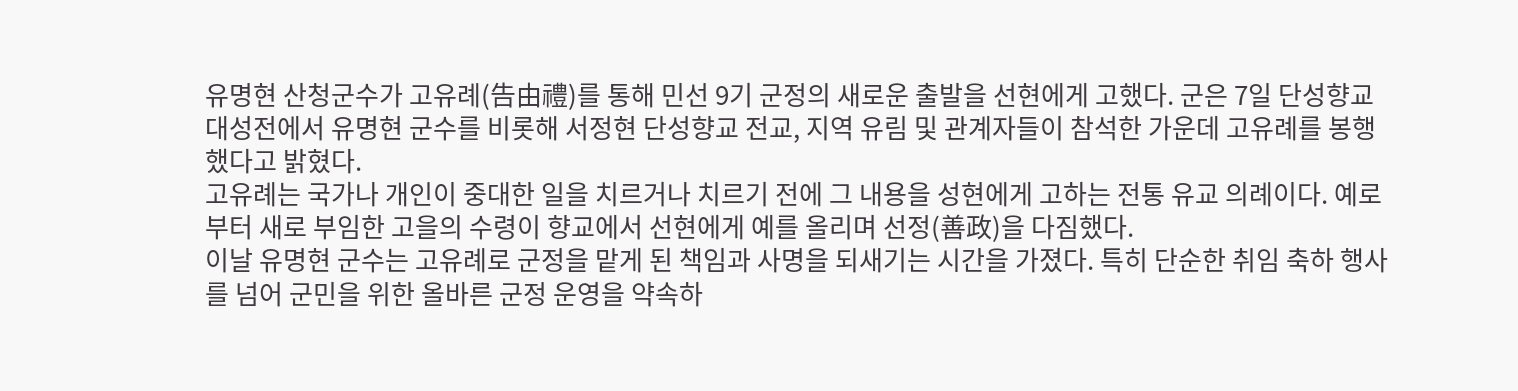유명현 산청군수가 고유례(告由禮)를 통해 민선 9기 군정의 새로운 출발을 선현에게 고했다. 군은 7일 단성향교 대성전에서 유명현 군수를 비롯해 서정현 단성향교 전교, 지역 유림 및 관계자들이 참석한 가운데 고유례를 봉행했다고 밝혔다.
고유례는 국가나 개인이 중대한 일을 치르거나 치르기 전에 그 내용을 성현에게 고하는 전통 유교 의례이다. 예로부터 새로 부임한 고을의 수령이 향교에서 선현에게 예를 올리며 선정(善政)을 다짐했다.
이날 유명현 군수는 고유례로 군정을 맡게 된 책임과 사명을 되새기는 시간을 가졌다. 특히 단순한 취임 축하 행사를 넘어 군민을 위한 올바른 군정 운영을 약속하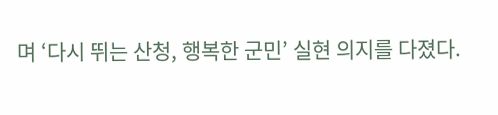며 ‘다시 뛰는 산청, 행복한 군민’ 실현 의지를 다졌다.